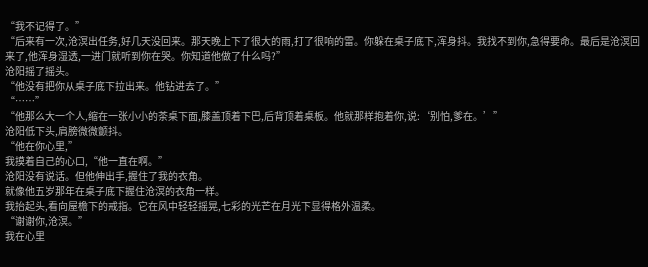“我不记得了。”
“后来有一次,沧溟出任务,好几天没回来。那天晚上下了很大的雨,打了很响的雷。你躲在桌子底下,浑身抖。我找不到你,急得要命。最后是沧溟回来了,他浑身湿透,一进门就听到你在哭。你知道他做了什么吗?”
沧阳摇了摇头。
“他没有把你从桌子底下拉出来。他钻进去了。”
“……”
“他那么大一个人,缩在一张小小的茶桌下面,膝盖顶着下巴,后背顶着桌板。他就那样抱着你,说:‘别怕,爹在。’”
沧阳低下头,肩膀微微颤抖。
“他在你心里,”
我摸着自己的心口,“他一直在啊。”
沧阳没有说话。但他伸出手,握住了我的衣角。
就像他五岁那年在桌子底下握住沧溟的衣角一样。
我抬起头,看向屋檐下的戒指。它在风中轻轻摇晃,七彩的光芒在月光下显得格外温柔。
“谢谢你,沧溟。”
我在心里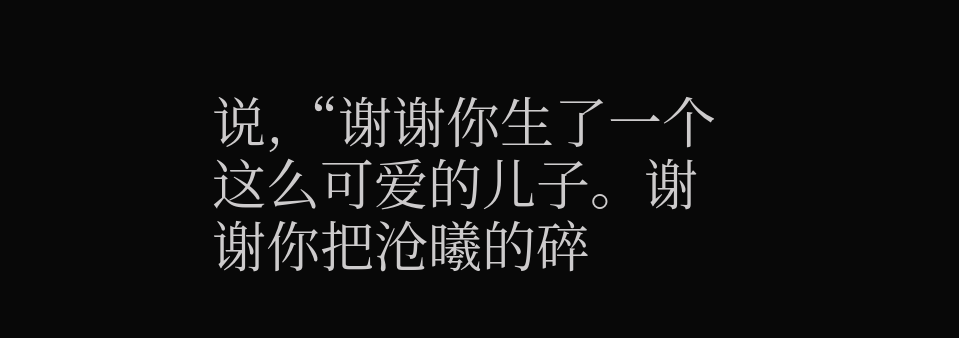说,“谢谢你生了一个这么可爱的儿子。谢谢你把沧曦的碎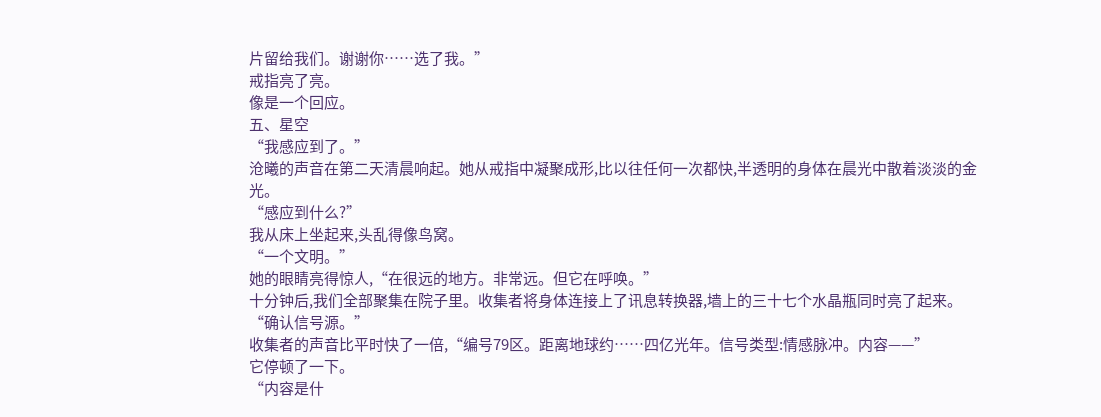片留给我们。谢谢你……选了我。”
戒指亮了亮。
像是一个回应。
五、星空
“我感应到了。”
沧曦的声音在第二天清晨响起。她从戒指中凝聚成形,比以往任何一次都快,半透明的身体在晨光中散着淡淡的金光。
“感应到什么?”
我从床上坐起来,头乱得像鸟窝。
“一个文明。”
她的眼睛亮得惊人,“在很远的地方。非常远。但它在呼唤。”
十分钟后,我们全部聚集在院子里。收集者将身体连接上了讯息转换器,墙上的三十七个水晶瓶同时亮了起来。
“确认信号源。”
收集者的声音比平时快了一倍,“编号79区。距离地球约……四亿光年。信号类型:情感脉冲。内容——”
它停顿了一下。
“内容是什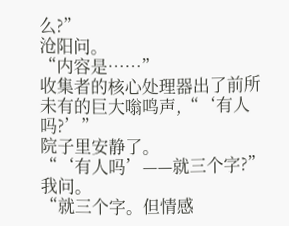么?”
沧阳问。
“内容是……”
收集者的核心处理器出了前所未有的巨大嗡鸣声,“‘有人吗?’”
院子里安静了。
“‘有人吗’——就三个字?”
我问。
“就三个字。但情感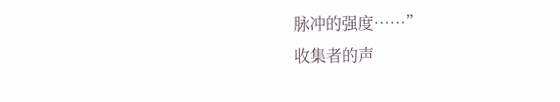脉冲的强度……”
收集者的声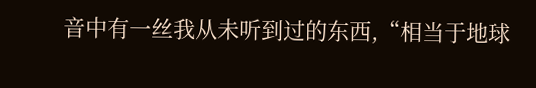音中有一丝我从未听到过的东西,“相当于地球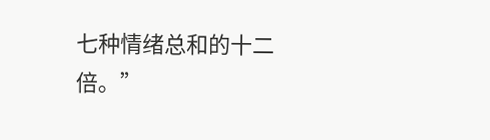七种情绪总和的十二倍。”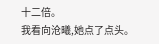十二倍。
我看向沧曦,她点了点头。